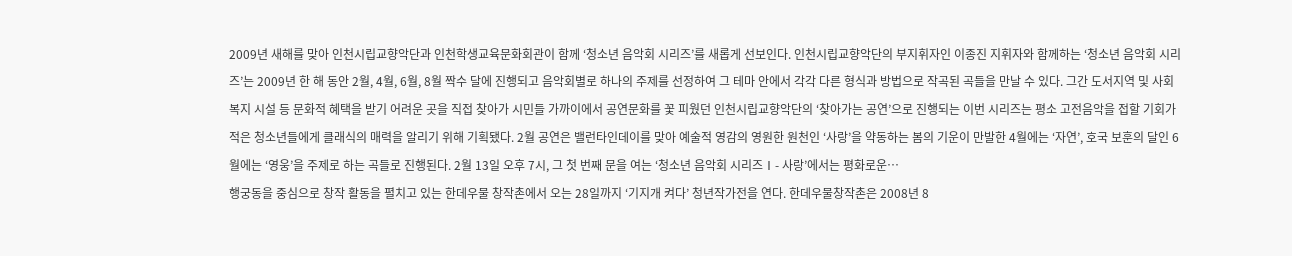2009년 새해를 맞아 인천시립교향악단과 인천학생교육문화회관이 함께 ‘청소년 음악회 시리즈’를 새롭게 선보인다. 인천시립교향악단의 부지휘자인 이종진 지휘자와 함께하는 ‘청소년 음악회 시리즈’는 2009년 한 해 동안 2월, 4월, 6월, 8월 짝수 달에 진행되고 음악회별로 하나의 주제를 선정하여 그 테마 안에서 각각 다른 형식과 방법으로 작곡된 곡들을 만날 수 있다. 그간 도서지역 및 사회복지 시설 등 문화적 혜택을 받기 어려운 곳을 직접 찾아가 시민들 가까이에서 공연문화를 꽃 피웠던 인천시립교향악단의 ‘찾아가는 공연’으로 진행되는 이번 시리즈는 평소 고전음악을 접할 기회가 적은 청소년들에게 클래식의 매력을 알리기 위해 기획됐다. 2월 공연은 밸런타인데이를 맞아 예술적 영감의 영원한 원천인 ‘사랑’을 약동하는 봄의 기운이 만발한 4월에는 ‘자연’, 호국 보훈의 달인 6월에는 ‘영웅’을 주제로 하는 곡들로 진행된다. 2월 13일 오후 7시, 그 첫 번째 문을 여는 ‘청소년 음악회 시리즈Ⅰ- 사랑’에서는 평화로운…
행궁동을 중심으로 창작 활동을 펼치고 있는 한데우물 창작촌에서 오는 28일까지 ‘기지개 켜다’ 청년작가전을 연다. 한데우물창작촌은 2008년 8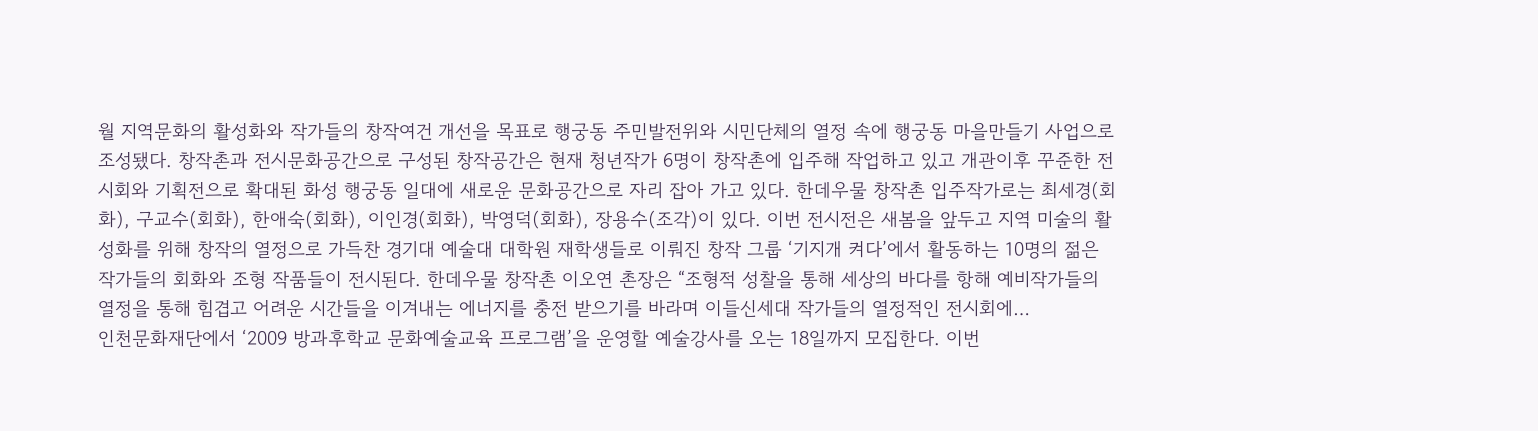월 지역문화의 활성화와 작가들의 창작여건 개선을 목표로 행궁동 주민발전위와 시민단체의 열정 속에 행궁동 마을만들기 사업으로 조성됐다. 창작촌과 전시문화공간으로 구성된 창작공간은 현재 청년작가 6명이 창작촌에 입주해 작업하고 있고 개관이후 꾸준한 전시회와 기획전으로 확대된 화성 행궁동 일대에 새로운 문화공간으로 자리 잡아 가고 있다. 한데우물 창작촌 입주작가로는 최세경(회화), 구교수(회화), 한애숙(회화), 이인경(회화), 박영덕(회화), 장용수(조각)이 있다. 이번 전시전은 새봄을 앞두고 지역 미술의 활성화를 위해 창작의 열정으로 가득찬 경기대 예술대 대학원 재학생들로 이뤄진 창작 그룹 ‘기지개 켜다’에서 활동하는 10명의 젊은 작가들의 회화와 조형 작품들이 전시된다. 한데우물 창작촌 이오연 촌장은 “조형적 성찰을 통해 세상의 바다를 항해 예비작가들의 열정을 통해 힘겹고 어려운 시간들을 이겨내는 에너지를 충전 받으기를 바라며 이들신세대 작가들의 열정적인 전시회에…
인천문화재단에서 ‘2009 방과후학교 문화예술교육 프로그램’을 운영할 예술강사를 오는 18일까지 모집한다. 이번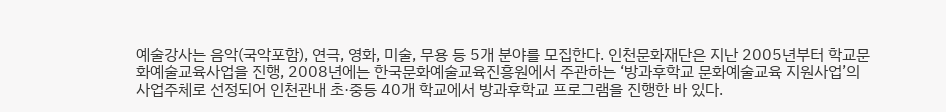예술강사는 음악(국악포함), 연극, 영화, 미술, 무용 등 5개 분야를 모집한다. 인천문화재단은 지난 2005년부터 학교문화예술교육사업을 진행, 2008년에는 한국문화예술교육진흥원에서 주관하는 ‘방과후학교 문화예술교육 지원사업’의 사업주체로 선정되어 인천관내 초·중등 40개 학교에서 방과후학교 프로그램을 진행한 바 있다.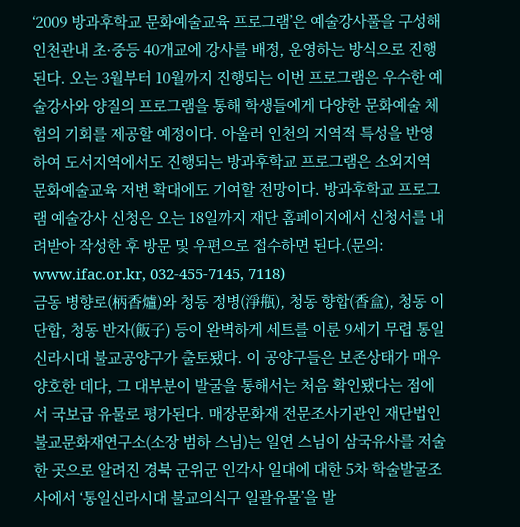‘2009 방과후학교 문화예술교육 프로그램’은 예술강사풀을 구성해 인천관내 초·중등 40개교에 강사를 배정, 운영하는 방식으로 진행된다. 오는 3월부터 10월까지 진행되는 이번 프로그램은 우수한 예술강사와 양질의 프로그램을 통해 학생들에게 다양한 문화예술 체험의 기회를 제공할 예정이다. 아울러 인천의 지역적 특성을 반영하여 도서지역에서도 진행되는 방과후학교 프로그램은 소외지역 문화예술교육 저변 확대에도 기여할 전망이다. 방과후학교 프로그램 예술강사 신청은 오는 18일까지 재단 홈페이지에서 신청서를 내려받아 작성한 후 방문 및 우편으로 접수하면 된다.(문의: www.ifac.or.kr, 032-455-7145, 7118)
금동 병향로(柄香爐)와 청동 정병(淨甁), 청동 향합(香盒), 청동 이단합, 청동 반자(飯子) 등이 완벽하게 세트를 이룬 9세기 무렵 통일신라시대 불교공양구가 출토됐다. 이 공양구들은 보존상태가 매우 양호한 데다, 그 대부분이 발굴을 통해서는 처음 확인됐다는 점에서 국보급 유물로 평가된다. 매장문화재 전문조사기관인 재단법인 불교문화재연구소(소장 범하 스님)는 일연 스님이 삼국유사를 저술한 곳으로 알려진 경북 군위군 인각사 일대에 대한 5차 학술발굴조사에서 ‘통일신라시대 불교의식구 일괄유물’을 발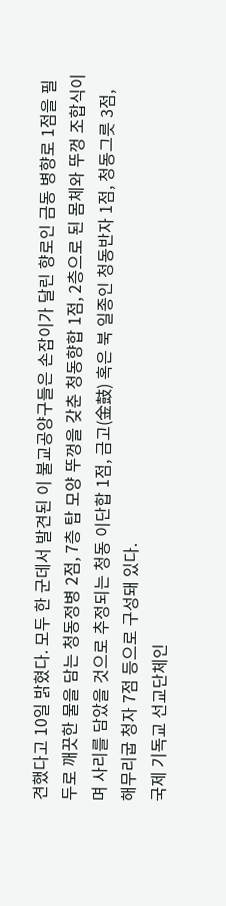견했다고 10일 밝혔다. 모두 한 군데서 발견된 이 불교공양구들은 손잡이가 달린 향로인 금동 병향로 1점을 필두로 깨끗한 물을 담는 청동정병 2점, 7층 탑 모양 뚜껑을 갖춘 청동향합 1점, 2층으로 된 몸체와 뚜껑 조합식이며 사리를 담았을 것으로 추정되는 청동 이단합 1점, 금고(金鼓) 혹은 북 일종인 청동반자 1점, 청동그릇 3점, 해무리굽 청자 7점 등으로 구성돼 있다.
국제 기독교 선교단체인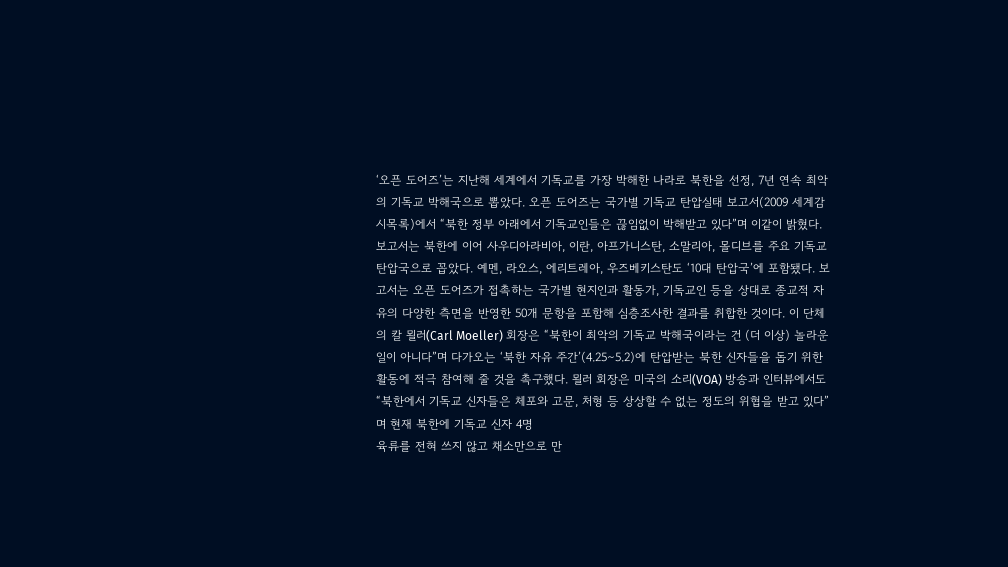‘오픈 도어즈’는 지난해 세계에서 기독교를 가장 박해한 나라로 북한을 선정, 7년 연속 최악의 기독교 박해국으로 뽑았다. 오픈 도어즈는 국가별 기독교 탄압실태 보고서(2009 세계감시목록)에서 “북한 정부 아래에서 기독교인들은 끊임없이 박해받고 있다”며 이같이 밝혔다. 보고서는 북한에 이어 사우디아라비아, 이란, 아프가니스탄, 소말리아, 몰디브를 주요 기독교 탄압국으로 꼽았다. 예멘, 라오스, 에리트레아, 우즈베키스탄도 ‘10대 탄압국’에 포함됐다. 보고서는 오픈 도어즈가 접촉하는 국가별 현지인과 활동가, 기독교인 등을 상대로 종교적 자유의 다양한 측면을 반영한 50개 문항을 포함해 심층조사한 결과를 취합한 것이다. 이 단체의 칼 묄러(Carl Moeller) 회장은 “북한이 최악의 기독교 박해국이라는 건 (더 이상) 놀라운 일이 아니다”며 다가오는 ‘북한 자유 주간’(4.25∼5.2)에 탄압받는 북한 신자들을 돕기 위한 활동에 적극 참여해 줄 것을 촉구했다. 묄러 회장은 미국의 소리(VOA) 방송과 인터뷰에서도 “북한에서 기독교 신자들은 체포와 고문, 처형 등 상상할 수 없는 정도의 위협을 받고 있다”며 현재 북한에 기독교 신자 4명
육류를 전혀 쓰지 않고 채소만으로 만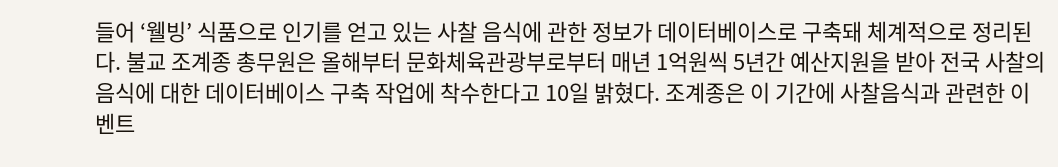들어 ‘웰빙’ 식품으로 인기를 얻고 있는 사찰 음식에 관한 정보가 데이터베이스로 구축돼 체계적으로 정리된다. 불교 조계종 총무원은 올해부터 문화체육관광부로부터 매년 1억원씩 5년간 예산지원을 받아 전국 사찰의 음식에 대한 데이터베이스 구축 작업에 착수한다고 10일 밝혔다. 조계종은 이 기간에 사찰음식과 관련한 이벤트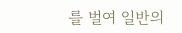를 벌여 일반의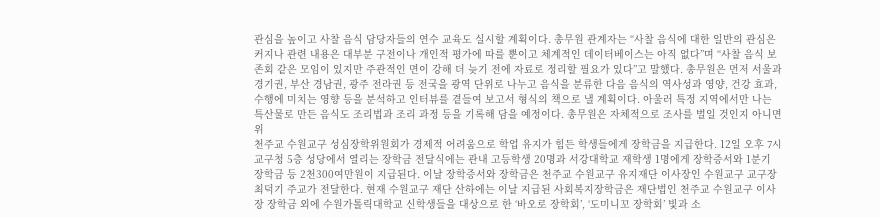관심을 높이고 사찰 음식 담당자들의 연수 교육도 실시할 계획이다. 총무원 관계자는 “사찰 음식에 대한 일반의 관심은 커지나 관련 내용은 대부분 구전이나 개인적 평가에 따를 뿐이고 체계적인 데이터베이스는 아직 없다”며 “사찰 음식 보존회 같은 모임이 있지만 주관적인 면이 강해 더 늦기 전에 자료로 정리할 필요가 있다”고 말했다. 총무원은 먼저 서울과 경기권, 부산 경남권, 광주 전라권 등 전국을 광역 단위로 나누고 음식을 분류한 다음 음식의 역사성과 영양, 건강 효과, 수행에 미치는 영향 등을 분석하고 인터뷰를 곁들여 보고서 형식의 책으로 낼 계획이다. 아울러 특정 지역에서만 나는 특산물로 만든 음식도 조리법과 조리 과정 등을 기록해 담을 예정이다. 총무원은 자체적으로 조사를 벌일 것인지 아니면 위
천주교 수원교구 성심장학위원회가 경제적 어려움으로 학업 유지가 힘든 학생들에게 장학금을 지급한다. 12일 오후 7시 교구청 5층 성당에서 열리는 장학금 전달식에는 관내 고등학생 20명과 서강대학교 재학생 1명에게 장학증서와 1분기 장학금 등 2천300여만원이 지급된다. 이날 장학증서와 장학금은 천주교 수원교구 유지재단 이사장인 수원교구 교구장 최덕기 주교가 전달한다. 현재 수원교구 재단 산하에는 이날 지급된 사회복지장학금은 재단법인 천주교 수원교구 이사장 장학금 외에 수원가톨릭대학교 신학생들을 대상으로 한 ‘바오로 장학회’, ‘도미니꼬 장학회’ 빛과 소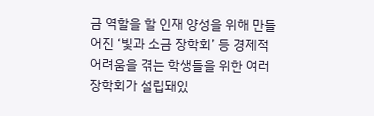금 역할을 할 인재 양성을 위해 만들어진 ‘빛과 소금 장학회’ 등 경제적 어려움을 겪는 학생들을 위한 여러 장학회가 설립돼있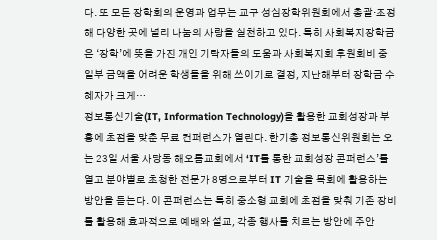다. 또 모든 장학회의 운영과 업무는 교구 성심장학위원회에서 총괄·조정해 다양한 곳에 널리 나눔의 사랑을 실천하고 있다. 특히 사회복지장학금은 ‘장학’에 뜻을 가진 개인 기탁자들의 도움과 사회복지회 후원회비 중 일부 금액을 어려운 학생들을 위해 쓰이기로 결정, 지난해부터 장학금 수혜자가 크게…
정보통신기술(IT, Information Technology)을 활용한 교회성장과 부흥에 초점을 맞춘 무료 컨퍼런스가 열린다. 한기총 정보통신위원회는 오는 23일 서울 사당동 해오름교회에서 ‘IT를 통한 교회성장 콘퍼런스’를 열고 분야별로 초청한 전문가 8명으로부터 IT 기술을 목회에 활용하는 방안을 듣는다. 이 콘퍼런스는 특히 중소형 교회에 초점을 맞춰 기존 장비를 활용해 효과적으로 예배와 설교, 각종 행사를 치르는 방안에 주안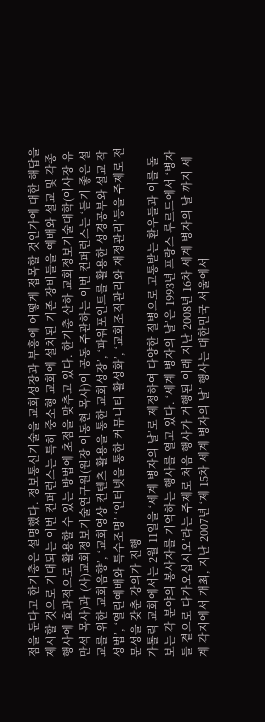점을 둔다고 한기총은 설명했다. 정보통신기술을 교회성장과 부흥에 어떻게 접목할 것인가에 대한 해답을 제시할 것으로 기대되는 이번 컨퍼런스는 특히 중소형 교회에 설치된 기존 장비들을 예배와 설교 및 각종행사에 효과적으로 활용할 수 있는 방법에 초점을 맞추고 있다. 한기총 산하 교회정보기술대학(이사장 유만석 목사)과 (사)교회정보기술연구원(원장 이동현 목사)이 공동 주관하는 이번 컨퍼런스는 ‘듣기 좋은 설교를 위한 교회음향’, ‘교회영상 컨텐츠 활용을 통한 교회성장’, ‘파워포인트를 활용한 성경공부와 설교 작성법’, ‘열린예배와 특수조명’ ‘인터넷을 통한 커뮤니티 활성화’, ‘교회조직관리와 재정관리’등을 주제로 전문성을 갖춘 강의가 진행
가톨릭 교회에서는 2월 11일을 ‘세계 병자의 날’로 제정하여 다양한 질병으로 고통받는 환우들과 이를 돌보는 각 분야의 봉사자를 기억하는 행사를 열고 있다. ‘세계 병자의 날’은 1993년 프랑스 루르드에서 ‘병자들 곁으로 다가오십시오’라는 주제로 처음 행사가 거행된 이래 지난 2008년 16차 세계 병자의 날 까지 세계 각지에서 개최, 지난 2007년 ‘제 15차 세계 병자의 날’ 행사는 대한민국 서울에서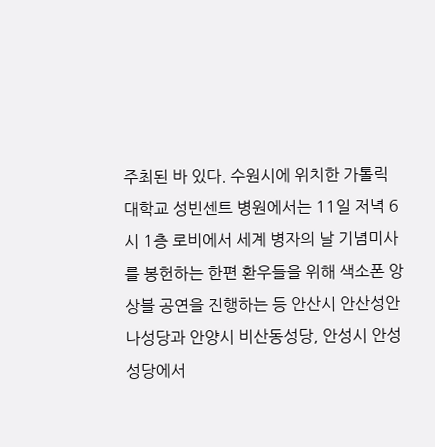주최된 바 있다. 수원시에 위치한 가톨릭대학교 성빈센트 병원에서는 11일 저녁 6시 1층 로비에서 세계 병자의 날 기념미사를 봉헌하는 한편 환우들을 위해 색소폰 앙상블 공연을 진행하는 등 안산시 안산성안나성당과 안양시 비산동성당, 안성시 안성성당에서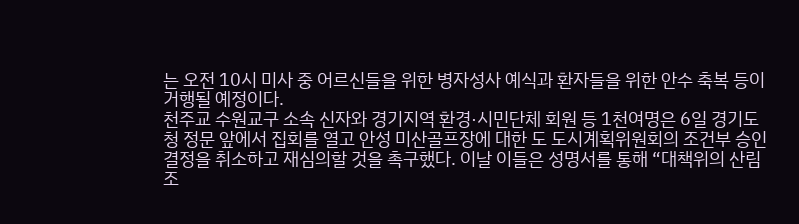는 오전 10시 미사 중 어르신들을 위한 병자성사 예식과 환자들을 위한 안수 축복 등이 거행될 예정이다.
천주교 수원교구 소속 신자와 경기지역 환경·시민단체 회원 등 1천여명은 6일 경기도청 정문 앞에서 집회를 열고 안성 미산골프장에 대한 도 도시계획위원회의 조건부 승인 결정을 취소하고 재심의할 것을 촉구했다. 이날 이들은 성명서를 통해 “대책위의 산림조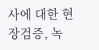사에 대한 현장검증, 녹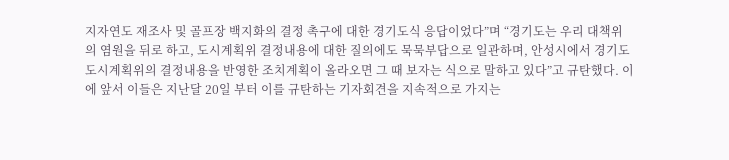지자연도 재조사 및 골프장 백지화의 결정 촉구에 대한 경기도식 응답이었다”며 “경기도는 우리 대책위의 염원을 뒤로 하고, 도시계획위 결정내용에 대한 질의에도 묵묵부답으로 일관하며, 안성시에서 경기도 도시계획위의 결정내용을 반영한 조치계획이 올라오면 그 때 보자는 식으로 말하고 있다”고 규탄했다. 이에 앞서 이들은 지난달 20일 부터 이를 규탄하는 기자회견을 지속적으로 가지는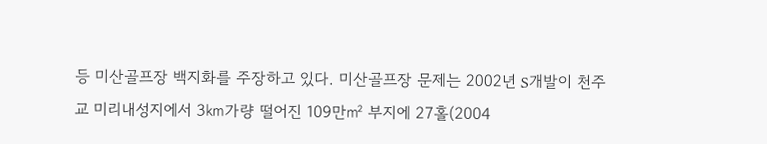등 미산골프장 백지화를 주장하고 있다. 미산골프장 문제는 2002년 S개발이 천주교 미리내성지에서 3㎞가량 떨어진 109만㎡ 부지에 27홀(2004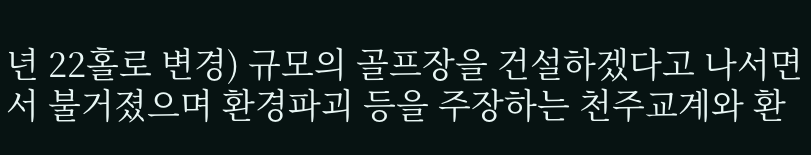년 22홀로 변경) 규모의 골프장을 건설하겠다고 나서면서 불거졌으며 환경파괴 등을 주장하는 천주교계와 환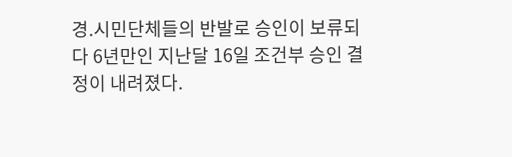경.시민단체들의 반발로 승인이 보류되다 6년만인 지난달 16일 조건부 승인 결정이 내려졌다.